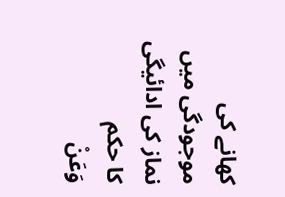کھانے کی موجودگی میں نماز کی ادائیگی کا حکم
وَعَنْ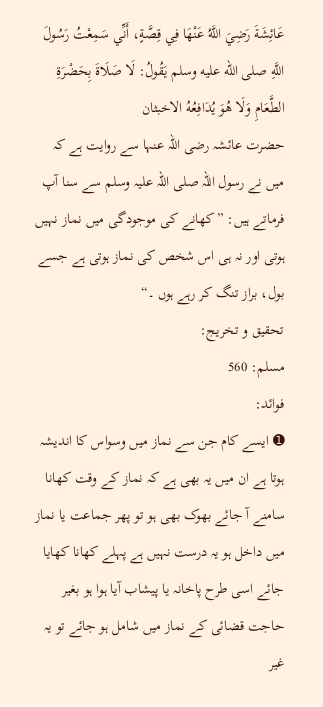عَائِشَةَ رَضِيَ اللَّهُ عَنْهَا فِي قِصَّةٍ، أَنِّي سَمِعْتُ رَسُولَ اللَّهِ صلى الله عليه وسلم يَقُولُ: لَا صَلَاةَ بِحَضْرَةِ الطَّعَامِ وَلَا هُوَ يُدَافِعُهُ الاخبثان
حضرت عائشہ رضی اللہ عنہا سے روایت ہے کہ میں نے رسول اللہ صلی اللہ علیہ وسلم سے سنا آپ فرماتے ہیں: ”کھانے کی موجودگی میں نماز نہیں ہوتی اور نہ ہی اس شخص کی نماز ہوتی ہے جسے بول، براز تنگ کر رہے ہوں ۔“
تحقیق و تخریج:
مسلم: 560
فوائد:
➊ ایسے کام جن سے نماز میں وسواس کا اندیشہ ہوتا ہے ان میں یہ بھی ہے کہ نماز کے وقت کھانا سامنے آ جائے بھوک بھی ہو تو پھر جماعت یا نماز میں داخل ہو یہ درست نہیں ہے پہلے کھانا کھایا جائے اسی طرح پاخانہ یا پیشاب آیا ہوا ہو بغیر حاجت قضائی کے نماز میں شامل ہو جائے تو یہ غیر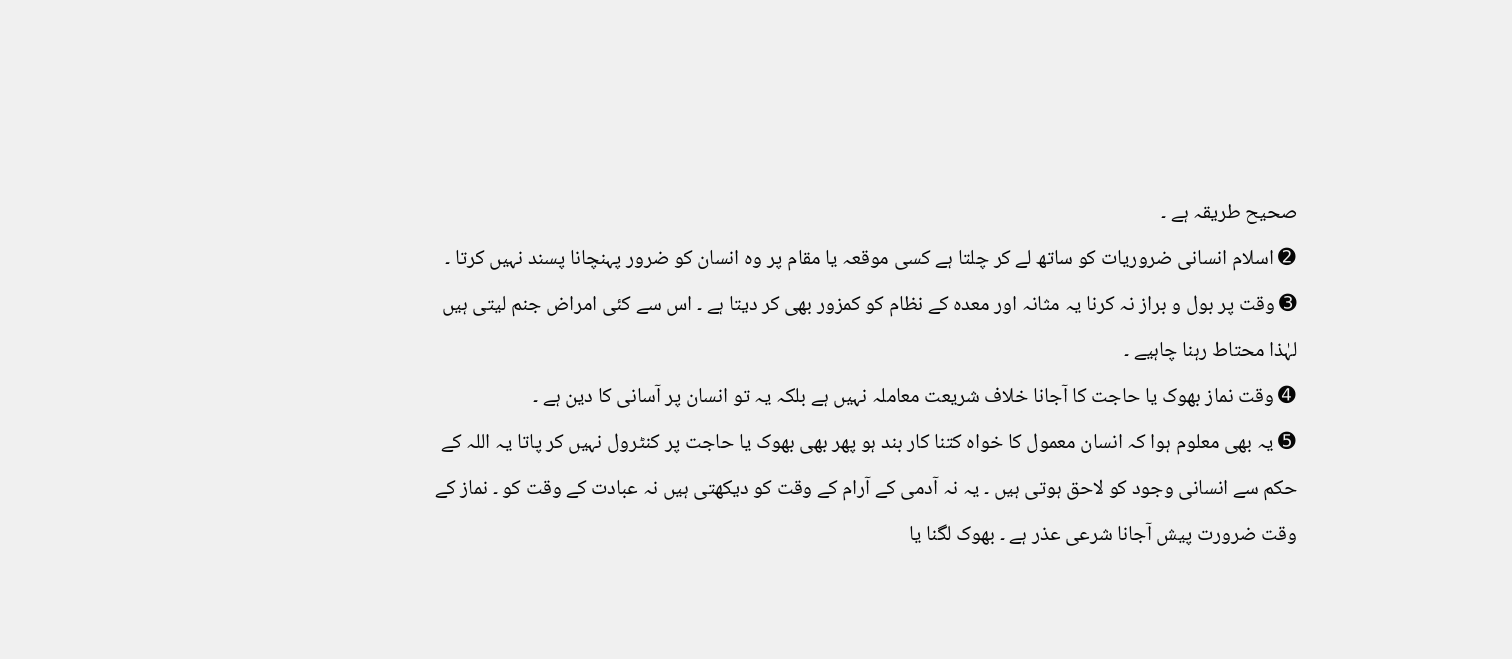صحیح طریقہ ہے ۔
➋ اسلام انسانی ضروریات کو ساتھ لے کر چلتا ہے کسی موقعہ یا مقام پر وہ انسان کو ضرور پہنچانا پسند نہیں کرتا ۔
➌ وقت پر بول و براز نہ کرنا یہ مثانہ اور معدہ کے نظام کو کمزور بھی کر دیتا ہے ۔ اس سے کئی امراض جنم لیتی ہیں لہٰذا محتاط رہنا چاہیے ۔
➍ وقت نماز بھوک یا حاجت کا آجانا خلاف شریعت معاملہ نہیں ہے بلکہ یہ تو انسان پر آسانی کا دین ہے ۔
➎ یہ بھی معلوم ہوا کہ انسان معمول کا خواہ کتنا کار بند ہو پھر بھی بھوک یا حاجت پر کنٹرول نہیں کر پاتا یہ اللہ کے حکم سے انسانی وجود کو لاحق ہوتی ہیں ۔ یہ نہ آدمی کے آرام کے وقت کو دیکھتی ہیں نہ عبادت کے وقت کو ۔ نماز کے وقت ضرورت پیش آجانا شرعی عذر ہے ۔ بھوک لگنا یا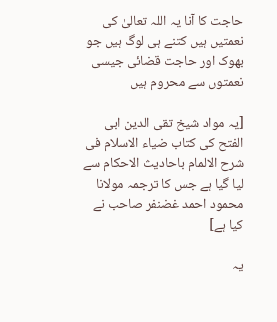حاجت کا آنا یہ اللہ تعالیٰ کی نعمتیں ہیں کتنے ہی لوگ ہیں جو بھوک اور حاجت قضائی جیسی نعمتوں سے محروم ہیں

[یہ مواد شیخ تقی الدین ابی الفتح کی کتاب ضیاء الاسلام فی شرح الالمام باحادیث الاحکام سے لیا گیا ہے جس کا ترجمہ مولانا محمود احمد غضنفر صاحب نے کیا ہے]

یہ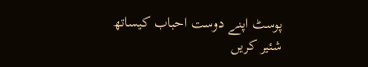پوسٹ اپنے دوست احباب کیساتھ شئیر کریں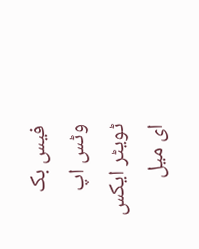فیس بک
وٹس اپ
ٹویٹر ایکس
ای میل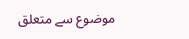موضوع سے متعلق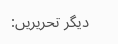دیگر تحریریں: